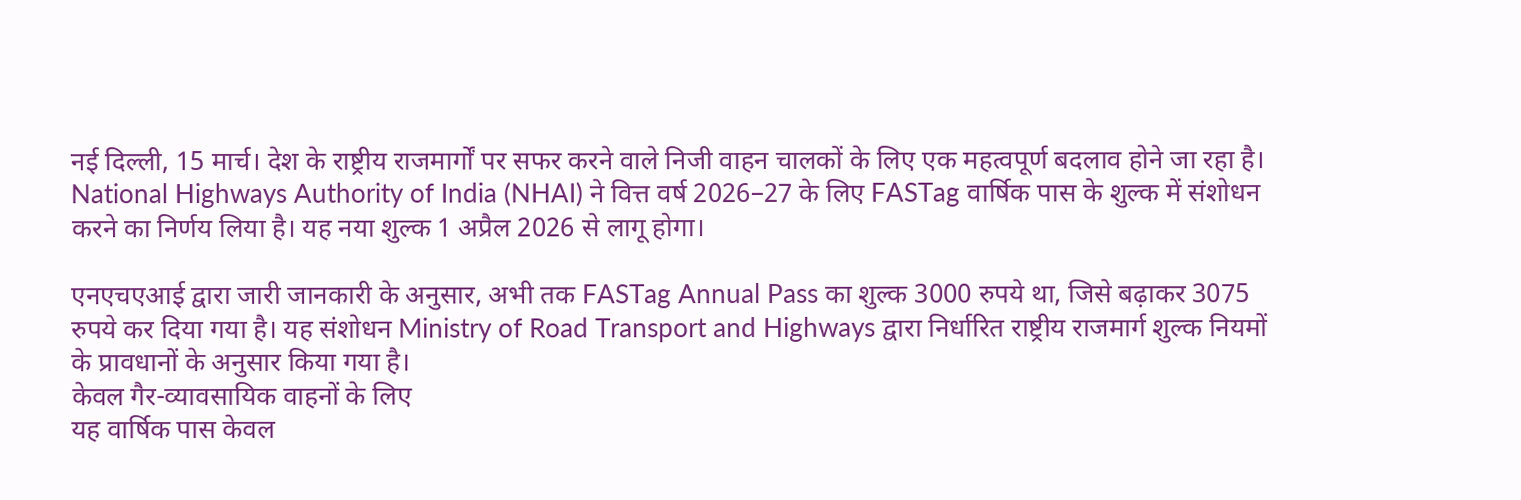नई दिल्ली, 15 मार्च। देश के राष्ट्रीय राजमार्गों पर सफर करने वाले निजी वाहन चालकों के लिए एक महत्वपूर्ण बदलाव होने जा रहा है। National Highways Authority of India (NHAI) ने वित्त वर्ष 2026–27 के लिए FASTag वार्षिक पास के शुल्क में संशोधन करने का निर्णय लिया है। यह नया शुल्क 1 अप्रैल 2026 से लागू होगा।

एनएचएआई द्वारा जारी जानकारी के अनुसार, अभी तक FASTag Annual Pass का शुल्क 3000 रुपये था, जिसे बढ़ाकर 3075 रुपये कर दिया गया है। यह संशोधन Ministry of Road Transport and Highways द्वारा निर्धारित राष्ट्रीय राजमार्ग शुल्क नियमों के प्रावधानों के अनुसार किया गया है।
केवल गैर-व्यावसायिक वाहनों के लिए
यह वार्षिक पास केवल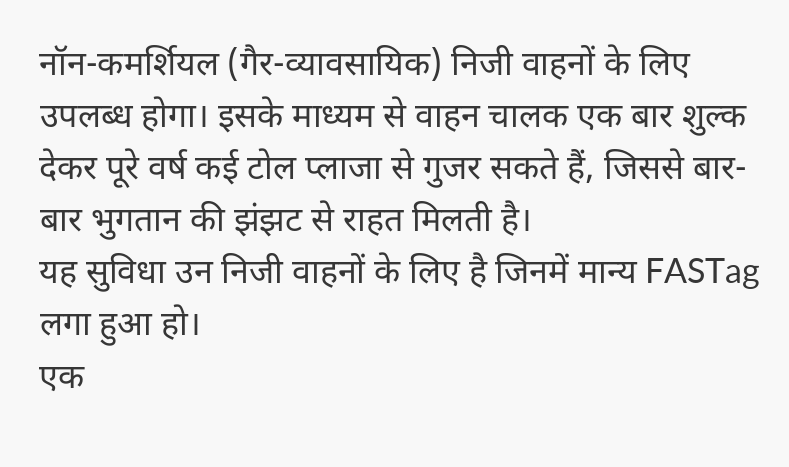नॉन-कमर्शियल (गैर-व्यावसायिक) निजी वाहनों के लिए उपलब्ध होगा। इसके माध्यम से वाहन चालक एक बार शुल्क देकर पूरे वर्ष कई टोल प्लाजा से गुजर सकते हैं, जिससे बार-बार भुगतान की झंझट से राहत मिलती है।
यह सुविधा उन निजी वाहनों के लिए है जिनमें मान्य FASTag लगा हुआ हो।
एक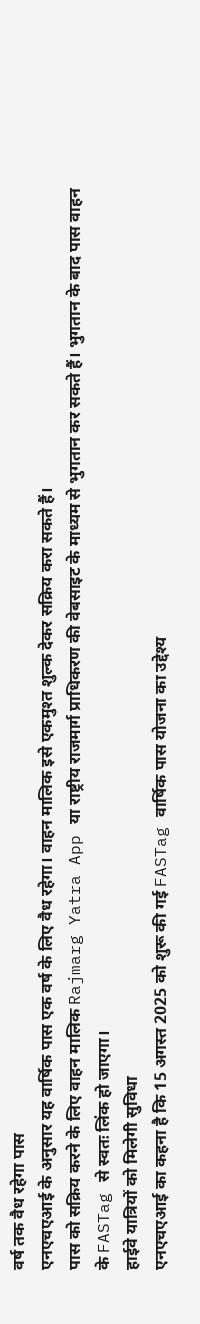वर्ष तक वैध रहेगा पास
एनएचएआई के अनुसार यह वार्षिक पास एक वर्ष के लिए वैध रहेगा। वाहन मालिक इसे एकमुश्त शुल्क देकर सक्रिय करा सकते हैं।
पास को सक्रिय करने के लिए वाहन मालिक Rajmarg Yatra App या राष्ट्रीय राजमार्ग प्राधिकरण की वेबसाइट के माध्यम से भुगतान कर सकते हैं। भुगतान के बाद पास वाहन के FASTag से स्वतः लिंक हो जाएगा।
हाईवे यात्रियों को मिलेगी सुविधा
एनएचएआई का कहना है कि 15 अगस्त 2025 को शुरू की गई FASTag वार्षिक पास योजना का उद्देश्य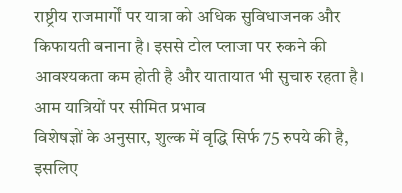राष्ट्रीय राजमार्गों पर यात्रा को अधिक सुविधाजनक और किफायती बनाना है। इससे टोल प्लाजा पर रुकने की आवश्यकता कम होती है और यातायात भी सुचारु रहता है।
आम यात्रियों पर सीमित प्रभाव
विशेषज्ञों के अनुसार, शुल्क में वृद्धि सिर्फ 75 रुपये की है, इसलिए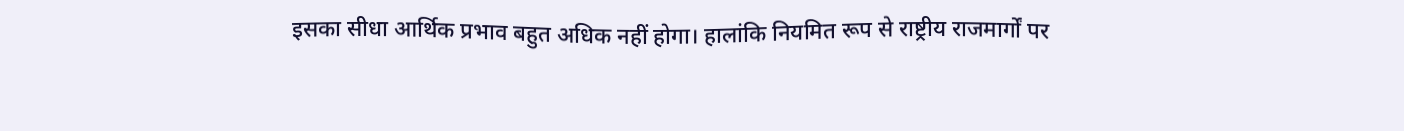इसका सीधा आर्थिक प्रभाव बहुत अधिक नहीं होगा। हालांकि नियमित रूप से राष्ट्रीय राजमार्गों पर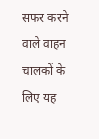सफर करने वाले वाहन चालकों के लिए यह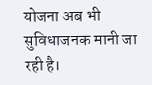योजना अब भी सुविधाजनक मानी जा रही है।